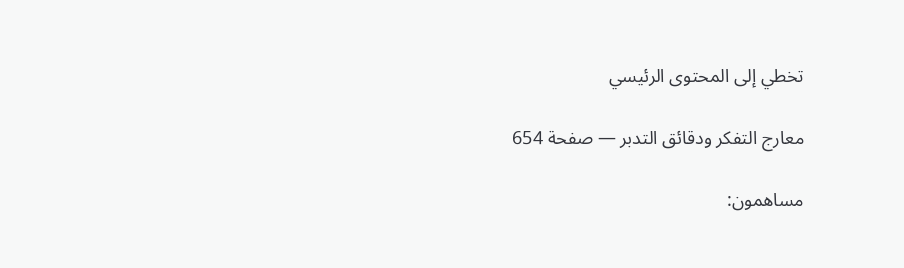تخطي إلى المحتوى الرئيسي

معارج التفكر ودقائق التدبر — صفحة 654

مساهمون: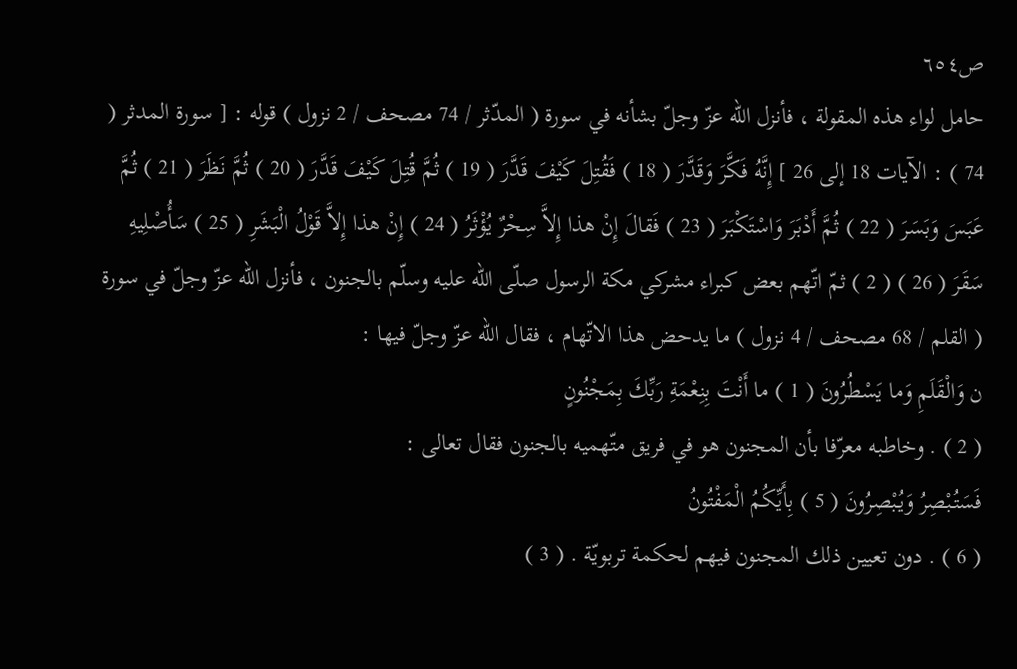ص٦٥٤
حامل لواء هذه المقولة ، فأنزل اللّه عزّ وجلّ بشأنه في سورة ( المدّثر / 74 مصحف / 2 نزول ) قوله : [ سورة المدثر ( 74 ) : الآيات 18 إلى 26 ] إِنَّهُ فَكَّرَ وَقَدَّرَ ( 18 ) فَقُتِلَ كَيْفَ قَدَّرَ ( 19 ) ثُمَّ قُتِلَ كَيْفَ قَدَّرَ ( 20 ) ثُمَّ نَظَرَ ( 21 ) ثُمَّ عَبَسَ وَبَسَرَ ( 22 ) ثُمَّ أَدْبَرَ وَاسْتَكْبَرَ ( 23 ) فَقالَ إِنْ هذا إِلاَّ سِحْرٌ يُؤْثَرُ ( 24 ) إِنْ هذا إِلاَّ قَوْلُ الْبَشَرِ ( 25 ) سَأُصْلِيهِ سَقَرَ ( 26 ) ( 2 ) ثمّ اتّهم بعض كبراء مشركي مكة الرسول صلّى اللّه عليه وسلّم بالجنون ، فأنزل اللّه عزّ وجلّ في سورة ( القلم / 68 مصحف / 4 نزول ) ما يدحض هذا الاتّهام ، فقال اللّه عزّ وجلّ فيها :
ن وَالْقَلَمِ وَما يَسْطُرُونَ ( 1 ) ما أَنْتَ بِنِعْمَةِ رَبِّكَ بِمَجْنُونٍ
( 2 ) . وخاطبه معرّفا بأن المجنون هو في فريق متّهميه بالجنون فقال تعالى :
فَسَتُبْصِرُ وَيُبْصِرُونَ ( 5 ) بِأَيِّكُمُ الْمَفْتُونُ
( 6 ) . دون تعيين ذلك المجنون فيهم لحكمة تربويّة . ( 3 )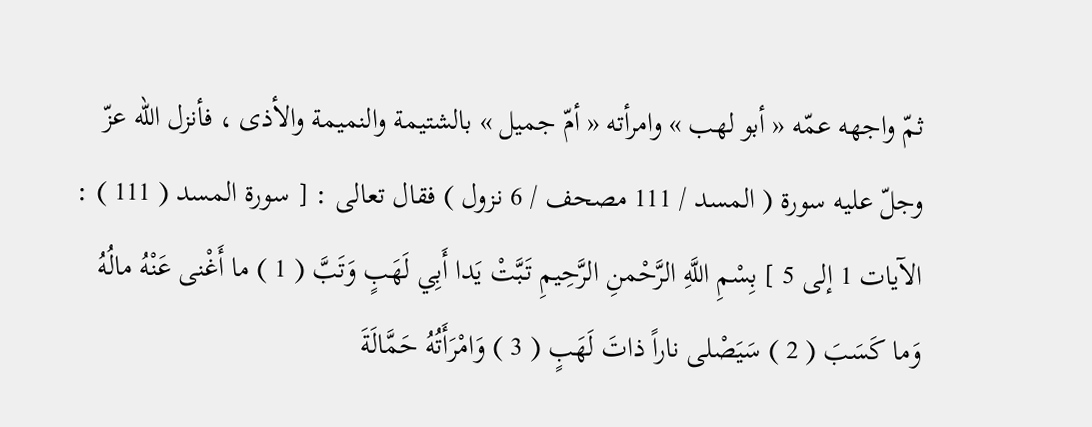ثمّ واجهه عمّه « أبو لهب » وامرأته « أمّ جميل » بالشتيمة والنميمة والأذى ، فأنزل اللّه عزّ وجلّ عليه سورة ( المسد / 111 مصحف / 6 نزول ) فقال تعالى : [ سورة المسد ( 111 ) : الآيات 1 إلى 5 ] بِسْمِ اللَّهِ الرَّحْمنِ الرَّحِيمِ تَبَّتْ يَدا أَبِي لَهَبٍ وَتَبَّ ( 1 ) ما أَغْنى عَنْهُ مالُهُ وَما كَسَبَ ( 2 ) سَيَصْلى ناراً ذاتَ لَهَبٍ ( 3 ) وَامْرَأَتُهُ حَمَّالَةَ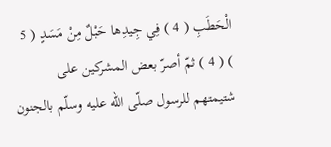الْحَطَبِ ( 4 ) فِي جِيدِها حَبْلٌ مِنْ مَسَدٍ ( 5 ) ( 4 ) ثمّ أصرّ بعض المشركين على شتيمتهم للرسول صلّى اللّه عليه وسلّم بالجنون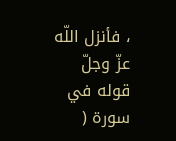، فأنزل اللّه عزّ وجلّ قوله في سورة (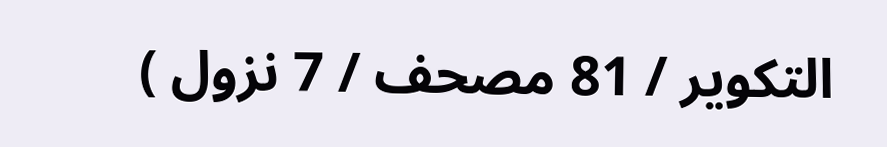التكوير / 81 مصحف / 7 نزول )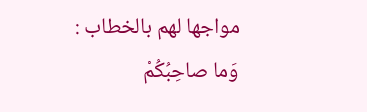مواجها لهم بالخطاب :
وَما صاحِبُكُمْ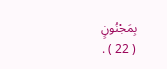بِمَجْنُونٍ
( 22 ) .